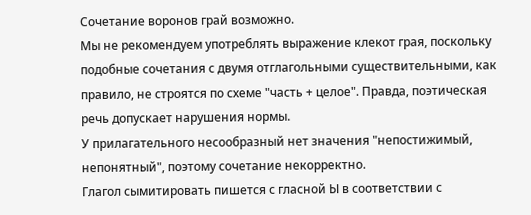Сочетание воронов грай возможно.
Мы не рекомендуем употреблять выражение клекот грая, поскольку подобные сочетания с двумя отглагольными существительными, как правило, не строятся по схеме "часть + целое". Правда, поэтическая речь допускает нарушения нормы.
У прилагательного несообразный нет значения "непостижимый, непонятный", поэтому сочетание некорректно.
Глагол сымитировать пишется с гласной Ы в соответствии с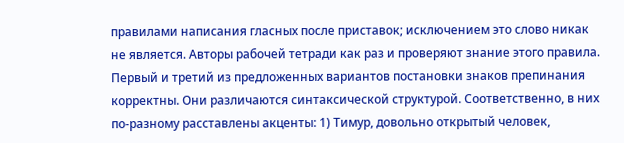правилами написания гласных после приставок; исключением это слово никак не является. Авторы рабочей тетради как раз и проверяют знание этого правила.
Первый и третий из предложенных вариантов постановки знаков препинания корректны. Они различаются синтаксической структурой. Соответственно, в них по-разному расставлены акценты: 1) Тимур, довольно открытый человек,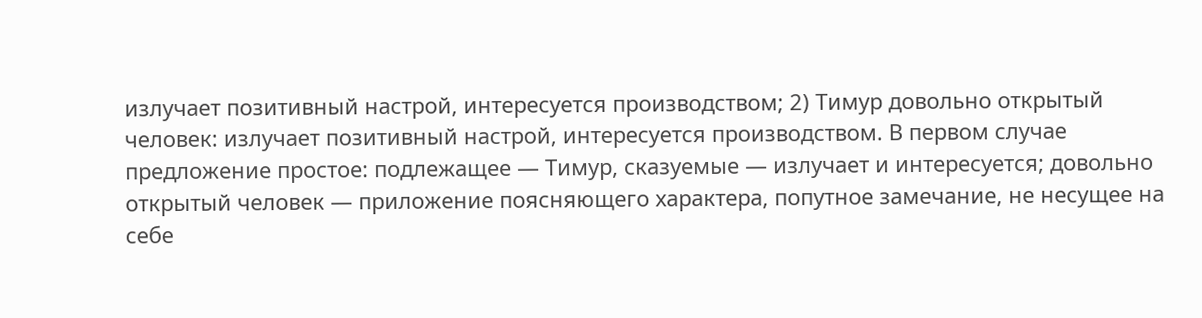излучает позитивный настрой, интересуется производством; 2) Тимур довольно открытый человек: излучает позитивный настрой, интересуется производством. В первом случае предложение простое: подлежащее — Тимур, сказуемые — излучает и интересуется; довольно открытый человек — приложение поясняющего характера, попутное замечание, не несущее на себе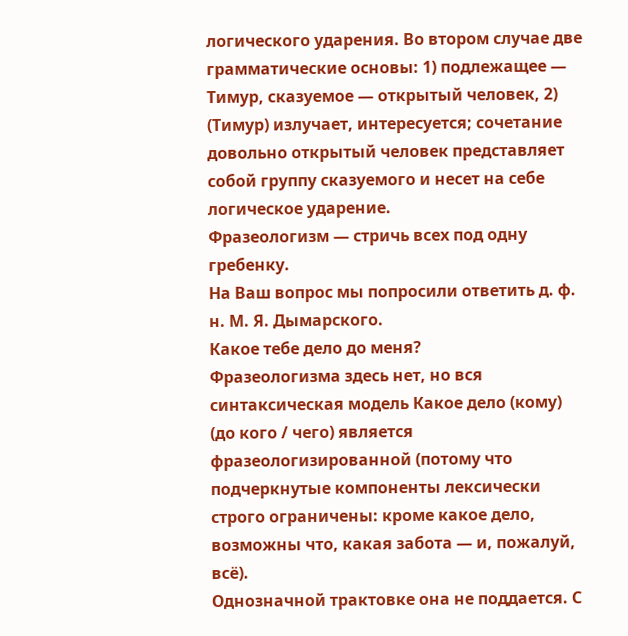логического ударения. Во втором случае две грамматические основы: 1) подлежащее — Тимур, сказуемое — открытый человек, 2) (Тимур) излучает, интересуется; сочетание довольно открытый человек представляет собой группу сказуемого и несет на себе логическое ударение.
Фразеологизм — стричь всех под одну гребенку.
На Ваш вопрос мы попросили ответить д. ф. н. М. Я. Дымарского.
Какое тебе дело до меня?
Фразеологизма здесь нет, но вся синтаксическая модель Какое дело (кому) (до кого / чего) является фразеологизированной (потому что подчеркнутые компоненты лексически строго ограничены: кроме какое дело, возможны что, какая забота — и, пожалуй, всё).
Однозначной трактовке она не поддается. С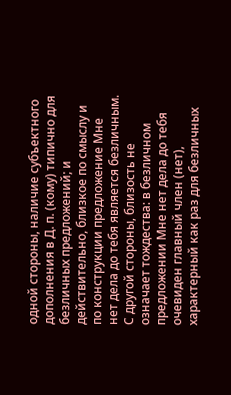одной стороны, наличие субъектного дополнения в Д. п. (кому) типично для безличных предложений; и действительно, близкое по смыслу и по конструкции предложение Мне нет дела до тебя является безличным.
С другой стороны, близость не означает тождества: в безличном предложении Мне нет дела до тебя очевиден главный член (нет), характерный как раз для безличных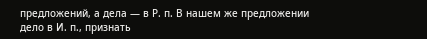предложений, а дела — в Р. п. В нашем же предложении дело в И. п., признать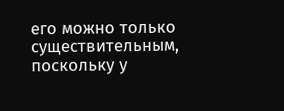его можно только существительным, поскольку у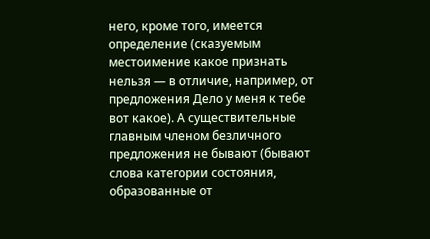него, кроме того, имеется определение (сказуемым местоимение какое признать нельзя — в отличие, например, от предложения Дело у меня к тебе вот какое). А существительные главным членом безличного предложения не бывают (бывают слова категории состояния, образованные от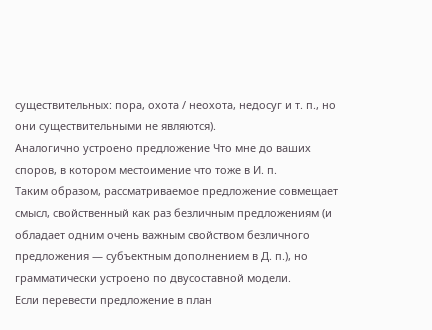существительных: пора, охота / неохота, недосуг и т. п., но они существительными не являются).
Аналогично устроено предложение Что мне до ваших споров, в котором местоимение что тоже в И. п.
Таким образом, рассматриваемое предложение совмещает смысл, свойственный как раз безличным предложениям (и обладает одним очень важным свойством безличного предложения — субъектным дополнением в Д. п.), но грамматически устроено по двусоставной модели.
Если перевести предложение в план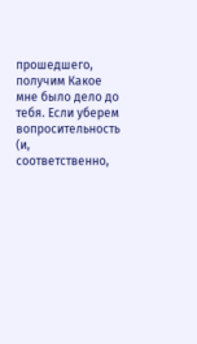прошедшего, получим Какое мне было дело до тебя. Если уберем вопросительность (и, соответственно,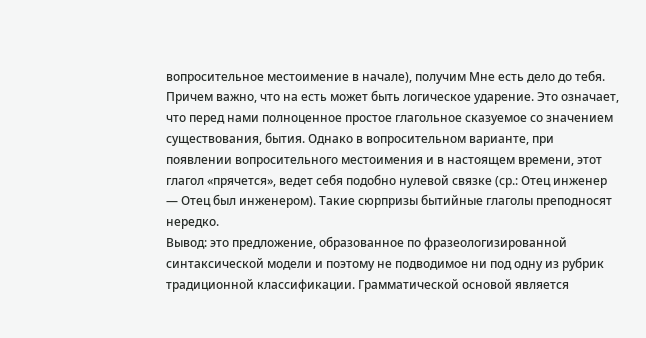вопросительное местоимение в начале), получим Мне есть дело до тебя. Причем важно, что на есть может быть логическое ударение. Это означает, что перед нами полноценное простое глагольное сказуемое со значением существования, бытия. Однако в вопросительном варианте, при появлении вопросительного местоимения и в настоящем времени, этот глагол «прячется», ведет себя подобно нулевой связке (ср.: Отец инженер — Отец был инженером). Такие сюрпризы бытийные глаголы преподносят нередко.
Вывод: это предложение, образованное по фразеологизированной синтаксической модели и поэтому не подводимое ни под одну из рубрик традиционной классификации. Грамматической основой является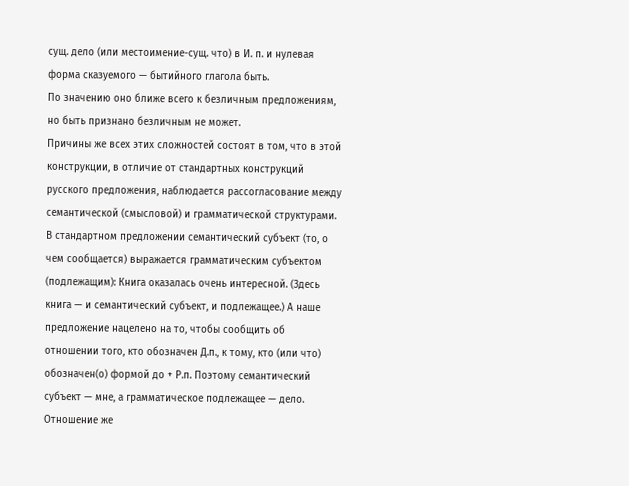сущ. дело (или местоимение-сущ. что) в И. п. и нулевая форма сказуемого — бытийного глагола быть.
По значению оно ближе всего к безличным предложениям, но быть признано безличным не может.
Причины же всех этих сложностей состоят в том, что в этой конструкции, в отличие от стандартных конструкций русского предложения, наблюдается рассогласование между семантической (смысловой) и грамматической структурами. В стандартном предложении семантический субъект (то, о чем сообщается) выражается грамматическим субъектом (подлежащим): Книга оказалась очень интересной. (Здесь книга — и семантический субъект, и подлежащее.) А наше предложение нацелено на то, чтобы сообщить об отношении того, кто обозначен Д.п., к тому, кто (или что) обозначен(о) формой до + Р.п. Поэтому семантический субъект — мне, а грамматическое подлежащее — дело. Отношение же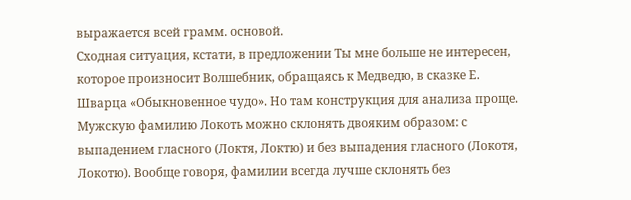выражается всей грамм. основой.
Сходная ситуация, кстати, в предложении Ты мне больше не интересен, которое произносит Волшебник, обращаясь к Медведю, в сказке Е. Шварца «Обыкновенное чудо». Но там конструкция для анализа проще.
Мужскую фамилию Локоть можно склонять двояким образом: с выпадением гласного (Локтя, Локтю) и без выпадения гласного (Локотя, Локотю). Вообще говоря, фамилии всегда лучше склонять без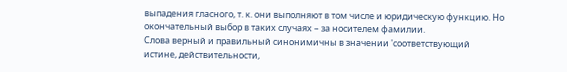выпадения гласного, т. к. они выполняют в том числе и юридическую функцию. Но окончательный выбор в таких случаях – за носителем фамилии.
Слова верный и правильный синонимичны в значении 'соответствующий истине, действительности,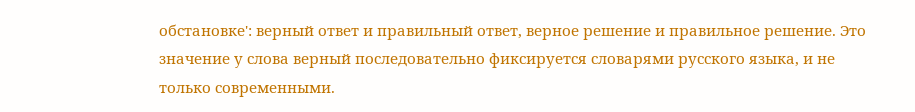обстановке': верный ответ и правильный ответ, верное решение и правильное решение. Это значение у слова верный последовательно фиксируется словарями русского языка, и не только современными.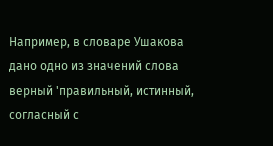Например, в словаре Ушакова дано одно из значений слова верный 'правильный, истинный, согласный с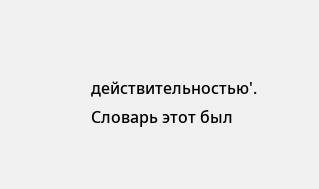действительностью'. Словарь этот был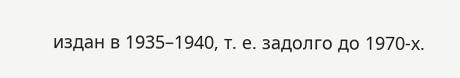издан в 1935–1940, т. е. задолго до 1970-х.